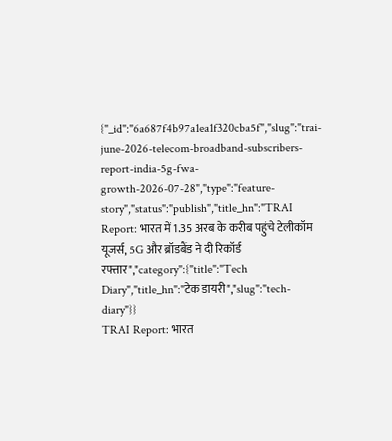{"_id":"6a687f4b97a1ea1f320cba5f","slug":"trai-june-2026-telecom-broadband-subscribers-report-india-5g-fwa-growth-2026-07-28","type":"feature-story","status":"publish","title_hn":"TRAI Report: भारत में 1.35 अरब के करीब पहुंचे टेलीकॉम यूजर्स, 5G और ब्रॉडबैंड ने दी रिकॉर्ड रफ्तार","category":{"title":"Tech Diary","title_hn":"टेक डायरी","slug":"tech-diary"}}
TRAI Report: भारत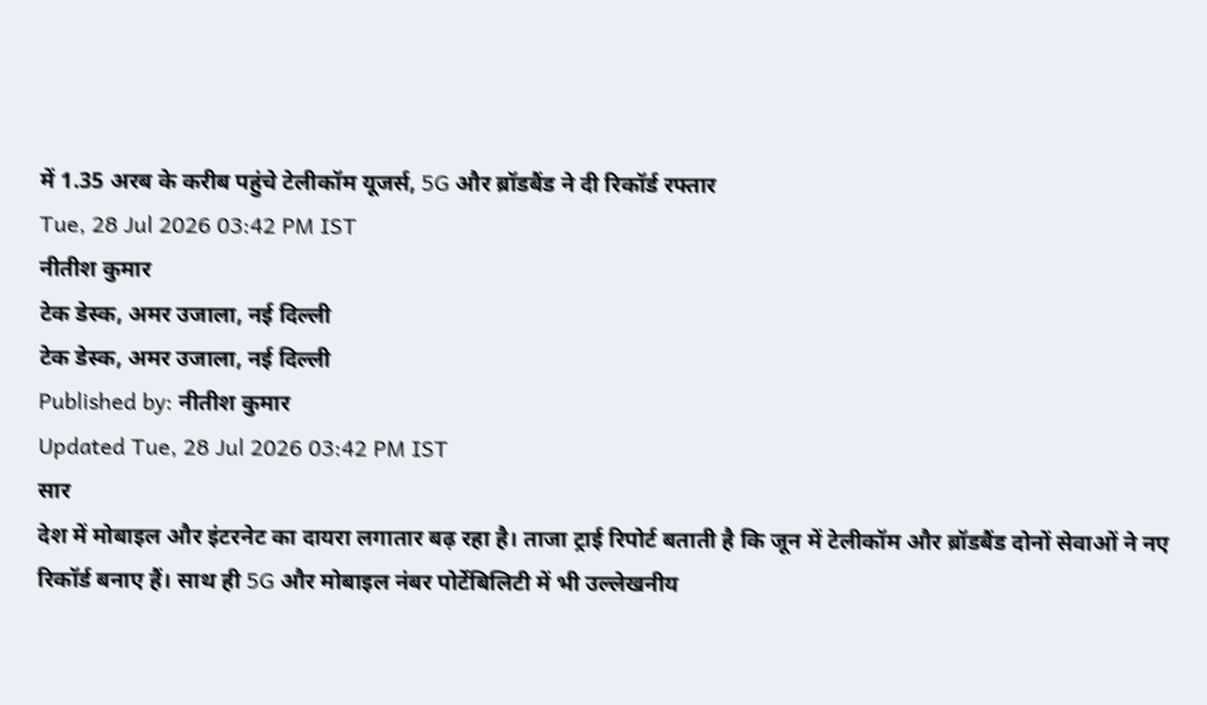में 1.35 अरब के करीब पहुंचे टेलीकॉम यूजर्स, 5G और ब्रॉडबैंड ने दी रिकॉर्ड रफ्तार
Tue, 28 Jul 2026 03:42 PM IST
नीतीश कुमार
टेक डेस्क, अमर उजाला, नई दिल्ली
टेक डेस्क, अमर उजाला, नई दिल्ली
Published by: नीतीश कुमार
Updated Tue, 28 Jul 2026 03:42 PM IST
सार
देश में मोबाइल और इंटरनेट का दायरा लगातार बढ़ रहा है। ताजा ट्राई रिपोर्ट बताती है कि जून में टेलीकॉम और ब्रॉडबैंड दोनों सेवाओं ने नए रिकॉर्ड बनाए हैं। साथ ही 5G और मोबाइल नंबर पोर्टेबिलिटी में भी उल्लेखनीय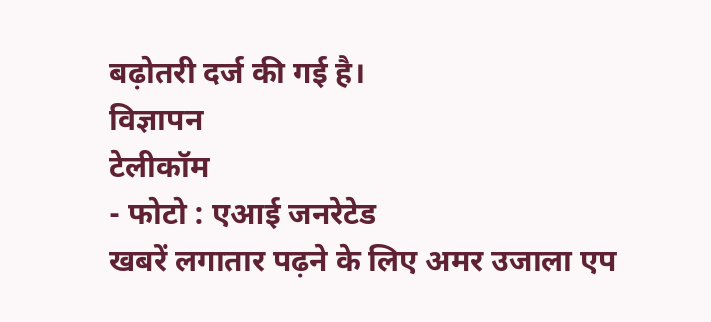बढ़ोतरी दर्ज की गई है।
विज्ञापन
टेलीकॉम
- फोटो : एआई जनरेटेड
खबरें लगातार पढ़ने के लिए अमर उजाला एप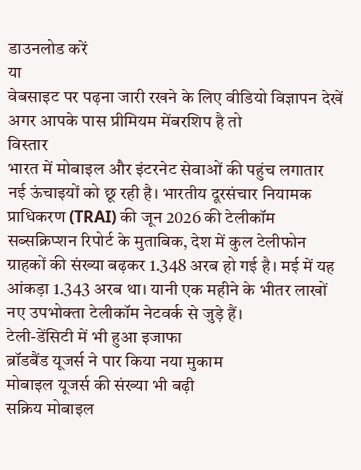डाउनलोड करें
या
वेबसाइट पर पढ़ना जारी रखने के लिए वीडियो विज्ञापन देखें
अगर आपके पास प्रीमियम मेंबरशिप है तो
विस्तार
भारत में मोबाइल और इंटरनेट सेवाओं की पहुंच लगातार नई ऊंचाइयों को छू रही है। भारतीय दूरसंचार नियामक प्राधिकरण (TRAI) की जून 2026 की टेलीकॉम सब्सक्रिप्शन रिपोर्ट के मुताबिक, देश में कुल टेलीफोन ग्राहकों की संख्या बढ़कर 1.348 अरब हो गई है। मई में यह आंकड़ा 1.343 अरब था। यानी एक महीने के भीतर लाखों नए उपभोक्ता टेलीकॉम नेटवर्क से जुड़े हैं।
टेली-डेंसिटी में भी हुआ इजाफा
ब्रॉडबैंड यूजर्स ने पार किया नया मुकाम
मोबाइल यूजर्स की संख्या भी बढ़ी
सक्रिय मोबाइल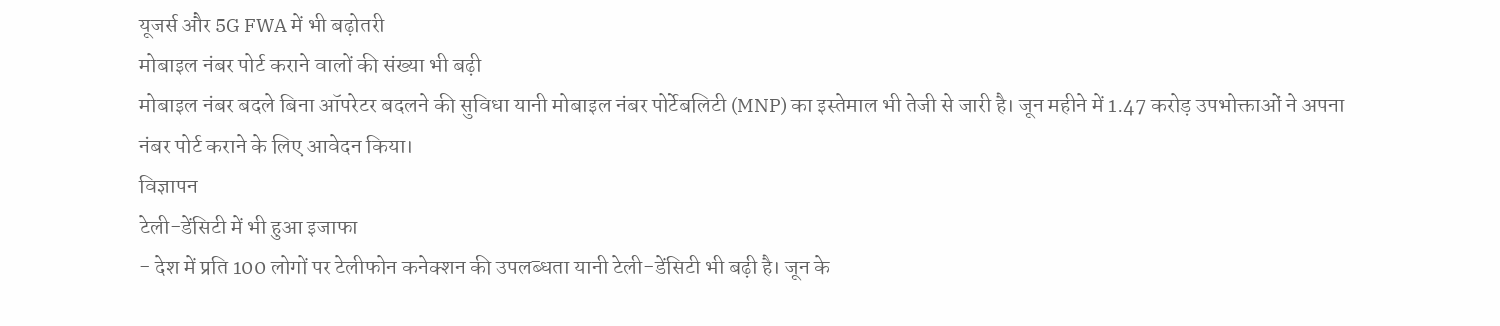यूजर्स और 5G FWA में भी बढ़ोतरी
मोबाइल नंबर पोर्ट कराने वालों की संख्या भी बढ़ी
मोबाइल नंबर बदले बिना ऑपरेटर बदलने की सुविधा यानी मोबाइल नंबर पोर्टेबलिटी (MNP) का इस्तेमाल भी तेजी से जारी है। जून महीने में 1.47 करोड़ उपभोक्ताओं ने अपना नंबर पोर्ट कराने के लिए आवेदन किया।
विज्ञापन
टेली-डेंसिटी में भी हुआ इजाफा
- देश में प्रति 100 लोगों पर टेलीफोन कनेक्शन की उपलब्धता यानी टेली-डेंसिटी भी बढ़ी है। जून के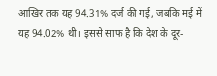आखिर तक यह 94.31% दर्ज की गई, जबकि मई में यह 94.02% थी। इससे साफ है कि देश के दूर-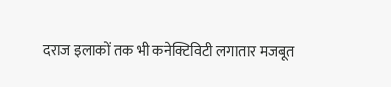दराज इलाकों तक भी कनेक्टिविटी लगातार मजबूत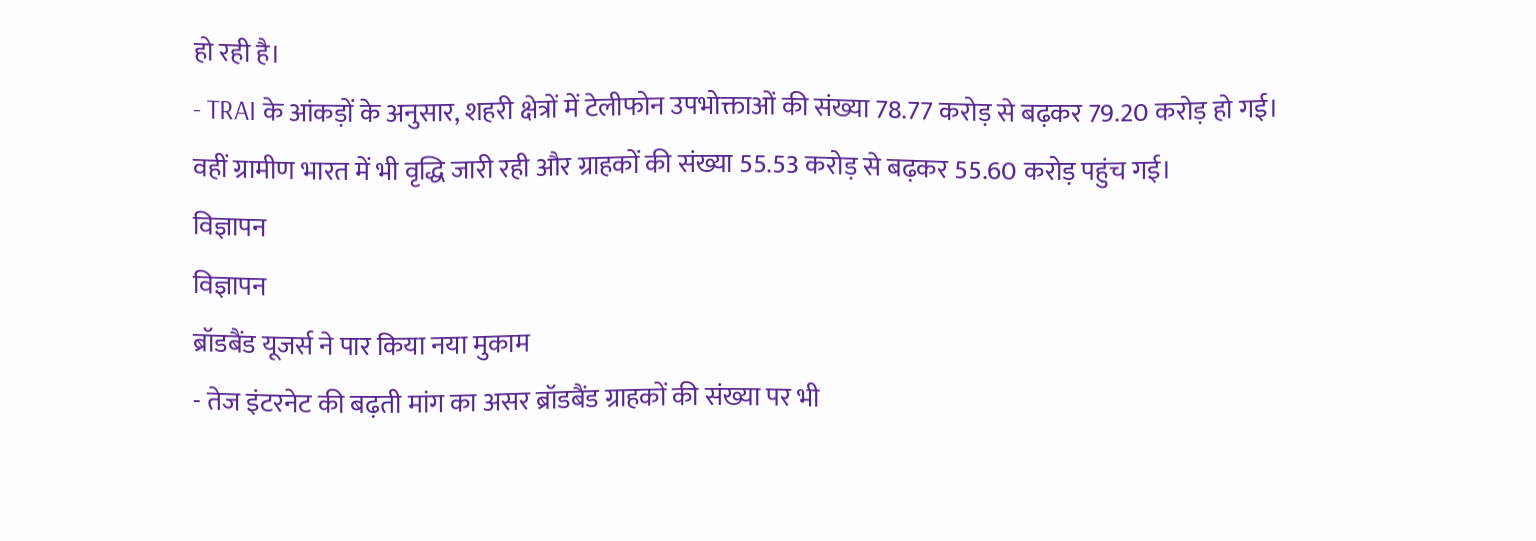हो रही है।
- TRAI के आंकड़ों के अनुसार, शहरी क्षेत्रों में टेलीफोन उपभोक्ताओं की संख्या 78.77 करोड़ से बढ़कर 79.20 करोड़ हो गई। वहीं ग्रामीण भारत में भी वृद्धि जारी रही और ग्राहकों की संख्या 55.53 करोड़ से बढ़कर 55.60 करोड़ पहुंच गई।
विज्ञापन
विज्ञापन
ब्रॉडबैंड यूजर्स ने पार किया नया मुकाम
- तेज इंटरनेट की बढ़ती मांग का असर ब्रॉडबैंड ग्राहकों की संख्या पर भी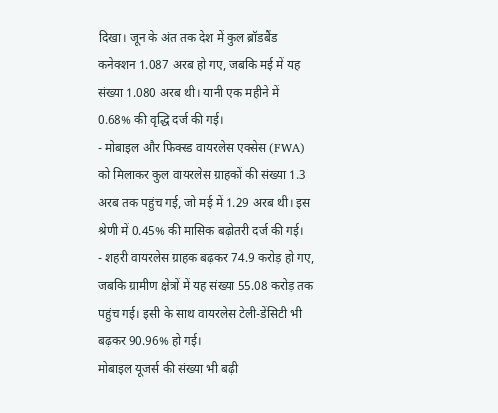दिखा। जून के अंत तक देश में कुल ब्रॉडबैंड कनेक्शन 1.087 अरब हो गए, जबकि मई में यह संख्या 1.080 अरब थी। यानी एक महीने में 0.68% की वृद्धि दर्ज की गई।
- मोबाइल और फिक्स्ड वायरलेस एक्सेस (FWA) को मिलाकर कुल वायरलेस ग्राहकों की संख्या 1.3 अरब तक पहुंच गई, जो मई में 1.29 अरब थी। इस श्रेणी में 0.45% की मासिक बढ़ोतरी दर्ज की गई।
- शहरी वायरलेस ग्राहक बढ़कर 74.9 करोड़ हो गए, जबकि ग्रामीण क्षेत्रों में यह संख्या 55.08 करोड़ तक पहुंच गई। इसी के साथ वायरलेस टेली-डेंसिटी भी बढ़कर 90.96% हो गई।
मोबाइल यूजर्स की संख्या भी बढ़ी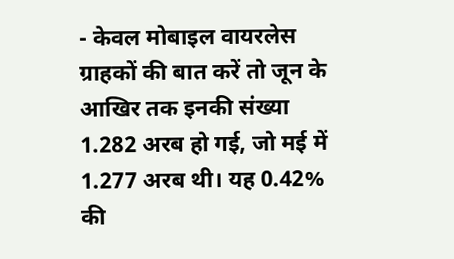- केवल मोबाइल वायरलेस ग्राहकों की बात करें तो जून के आखिर तक इनकी संख्या 1.282 अरब हो गई, जो मई में 1.277 अरब थी। यह 0.42% की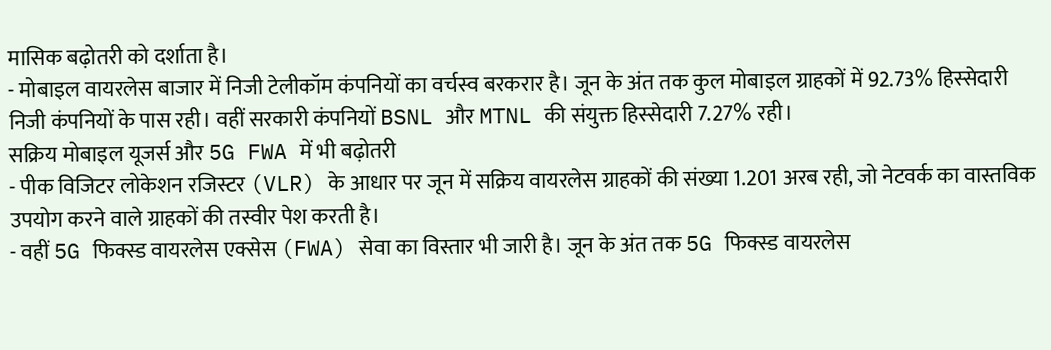मासिक बढ़ोतरी को दर्शाता है।
- मोबाइल वायरलेस बाजार में निजी टेलीकॉम कंपनियों का वर्चस्व बरकरार है। जून के अंत तक कुल मोबाइल ग्राहकों में 92.73% हिस्सेदारी निजी कंपनियों के पास रही। वहीं सरकारी कंपनियों BSNL और MTNL की संयुक्त हिस्सेदारी 7.27% रही।
सक्रिय मोबाइल यूजर्स और 5G FWA में भी बढ़ोतरी
- पीक विजिटर लोकेशन रजिस्टर (VLR) के आधार पर जून में सक्रिय वायरलेस ग्राहकों की संख्या 1.201 अरब रही, जो नेटवर्क का वास्तविक उपयोग करने वाले ग्राहकों की तस्वीर पेश करती है।
- वहीं 5G फिक्स्ड वायरलेस एक्सेस (FWA) सेवा का विस्तार भी जारी है। जून के अंत तक 5G फिक्स्ड वायरलेस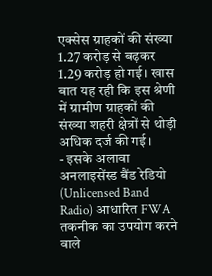एक्सेस ग्राहकों की संख्या 1.27 करोड़ से बढ़कर 1.29 करोड़ हो गई। खास बात यह रही कि इस श्रेणी में ग्रामीण ग्राहकों की संख्या शहरी क्षेत्रों से थोड़ी अधिक दर्ज की गई।
- इसके अलावा अनलाइसेंस्ड बैंड रेडियो (Unlicensed Band Radio) आधारित FWA तकनीक का उपयोग करने वाले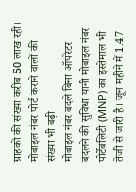ग्राहकों की संख्या करीब 50 लाख रही।
मोबाइल नंबर पोर्ट कराने वालों की संख्या भी बढ़ी
मोबाइल नंबर बदले बिना ऑपरेटर बदलने की सुविधा यानी मोबाइल नंबर पोर्टेबलिटी (MNP) का इस्तेमाल भी तेजी से जारी है। जून महीने में 1.47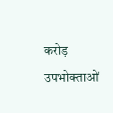करोड़ उपभोक्ताओं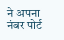ने अपना नंबर पोर्ट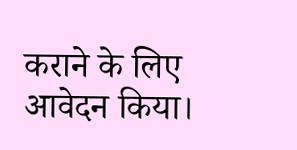कराने के लिए आवेदन किया।